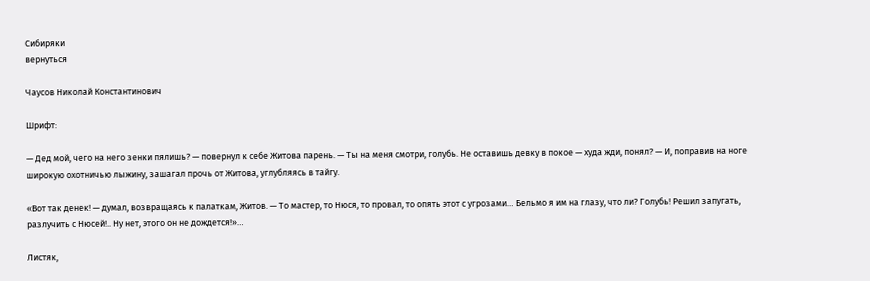Сибиряки
вернуться

Чаусов Николай Константинович

Шрифт:

— Дед мой, чего на него зенки пялишь? — повернул к себе Житова парень. — Ты на меня смотри, голубь. Не оставишь девку в покое — худа жди, понял? — И, поправив на ноге широкую охотничью лыжину, зашагал прочь от Житова, углубляясь в тайгу.

«Вот так денек! — думал, возвращаясь к палаткам, Житов. — То мастер, то Нюся, то провал, то опять этот с угрозами… Бельмо я им на глазу, что ли? Голубь! Решил запугать, разлучить с Нюсей!.. Ну нет, этого он не дождется!»…

Листяк,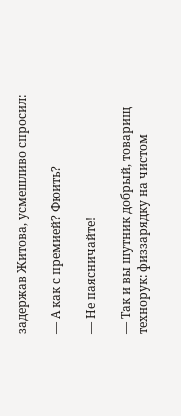задержав Житова, усмешливо спросил:

— А как с премией? Фюить?

— Не паясничайте!

— Так и вы шутник добрый, товарищ технорук: физзарядку на чистом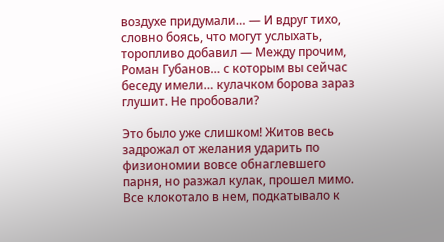воздухе придумали… — И вдруг тихо, словно боясь, что могут услыхать, торопливо добавил — Между прочим, Роман Губанов… с которым вы сейчас беседу имели… кулачком борова зараз глушит. Не пробовали?

Это было уже слишком! Житов весь задрожал от желания ударить по физиономии вовсе обнаглевшего парня, но разжал кулак, прошел мимо. Все клокотало в нем, подкатывало к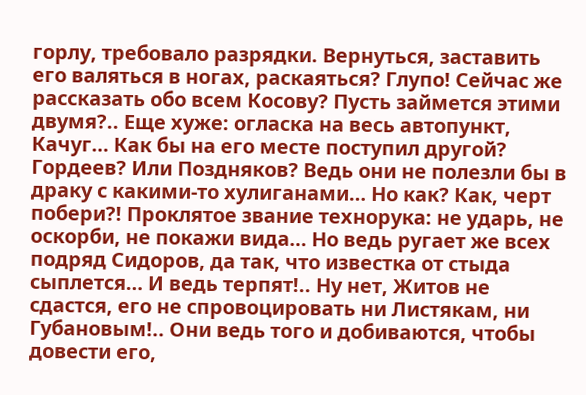горлу, требовало разрядки. Вернуться, заставить его валяться в ногах, раскаяться? Глупо! Сейчас же рассказать обо всем Косову? Пусть займется этими двумя?.. Еще хуже: огласка на весь автопункт, Качуг… Как бы на его месте поступил другой? Гордеев? Или Поздняков? Ведь они не полезли бы в драку с какими-то хулиганами… Но как? Как, черт побери?! Проклятое звание технорука: не ударь, не оскорби, не покажи вида… Но ведь ругает же всех подряд Сидоров, да так, что известка от стыда сыплется… И ведь терпят!.. Ну нет, Житов не сдастся, его не спровоцировать ни Листякам, ни Губановым!.. Они ведь того и добиваются, чтобы довести его,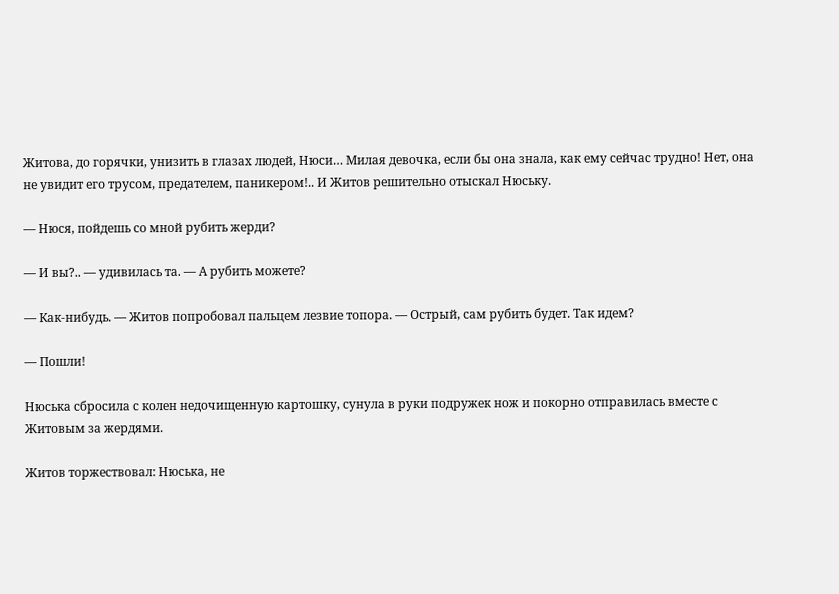Житова, до горячки, унизить в глазах людей, Нюси… Милая девочка, если бы она знала, как ему сейчас трудно! Нет, она не увидит его трусом, предателем, паникером!.. И Житов решительно отыскал Нюську.

— Нюся, пойдешь со мной рубить жерди?

— И вы?.. — удивилась та. — А рубить можете?

— Как-нибудь. — Житов попробовал пальцем лезвие топора. — Острый, сам рубить будет. Так идем?

— Пошли!

Нюська сбросила с колен недочищенную картошку, сунула в руки подружек нож и покорно отправилась вместе с Житовым за жердями.

Житов торжествовал: Нюська, не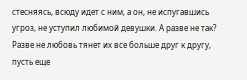стесняясь, всюду идет с ним, а он, не испугавшись угроз, не уступил любимой девушки. А разве не так? Разве не любовь тянет их все больше друг к другу, пусть еще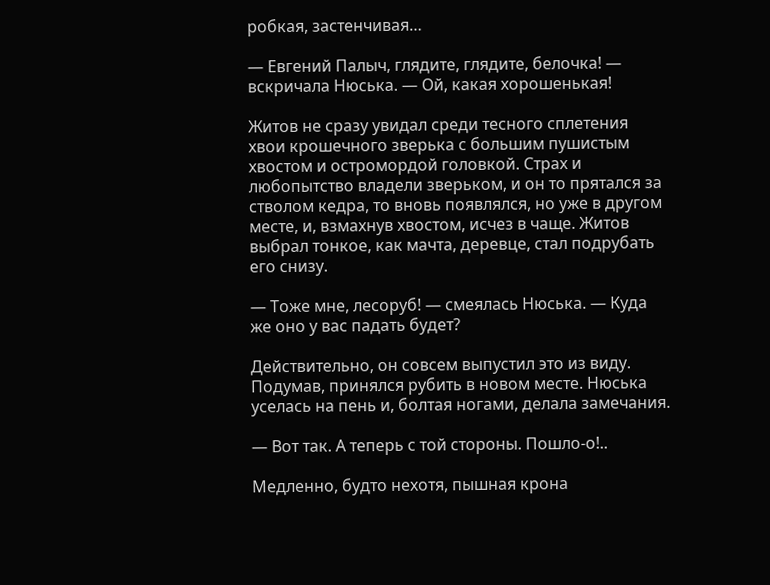робкая, застенчивая…

— Евгений Палыч, глядите, глядите, белочка! — вскричала Нюська. — Ой, какая хорошенькая!

Житов не сразу увидал среди тесного сплетения хвои крошечного зверька с большим пушистым хвостом и остромордой головкой. Страх и любопытство владели зверьком, и он то прятался за стволом кедра, то вновь появлялся, но уже в другом месте, и, взмахнув хвостом, исчез в чаще. Житов выбрал тонкое, как мачта, деревце, стал подрубать его снизу.

— Тоже мне, лесоруб! — смеялась Нюська. — Куда же оно у вас падать будет?

Действительно, он совсем выпустил это из виду. Подумав, принялся рубить в новом месте. Нюська уселась на пень и, болтая ногами, делала замечания.

— Вот так. А теперь с той стороны. Пошло-о!..

Медленно, будто нехотя, пышная крона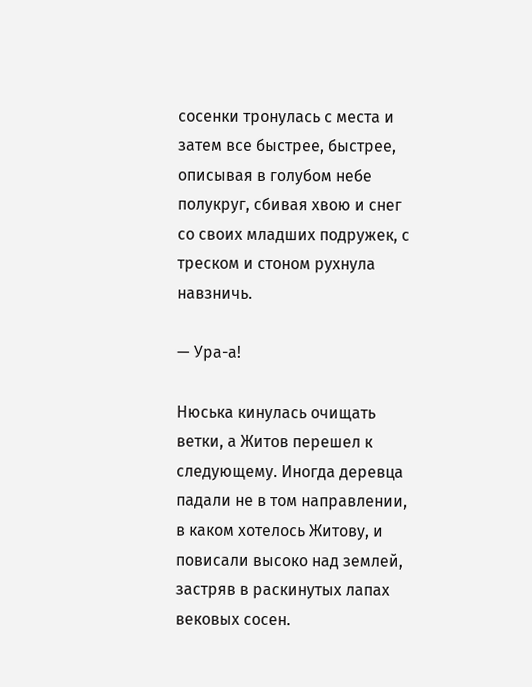сосенки тронулась с места и затем все быстрее, быстрее, описывая в голубом небе полукруг, сбивая хвою и снег со своих младших подружек, с треском и стоном рухнула навзничь.

— Ура-а!

Нюська кинулась очищать ветки, а Житов перешел к следующему. Иногда деревца падали не в том направлении, в каком хотелось Житову, и повисали высоко над землей, застряв в раскинутых лапах вековых сосен.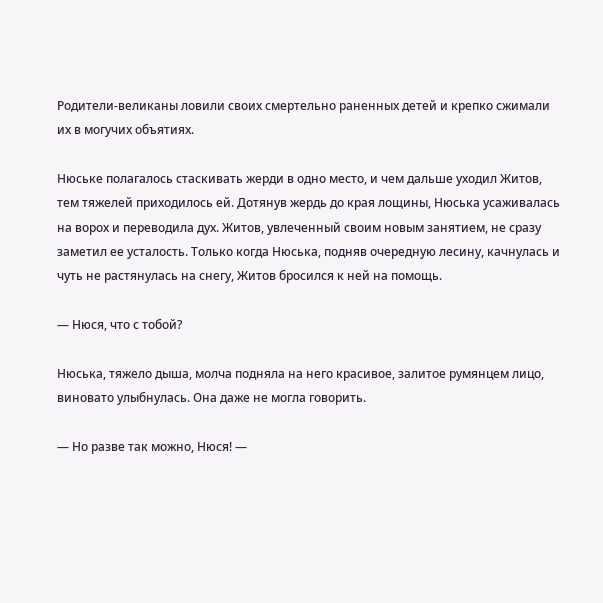Родители-великаны ловили своих смертельно раненных детей и крепко сжимали их в могучих объятиях.

Нюське полагалось стаскивать жерди в одно место, и чем дальше уходил Житов, тем тяжелей приходилось ей. Дотянув жердь до края лощины, Нюська усаживалась на ворох и переводила дух. Житов, увлеченный своим новым занятием, не сразу заметил ее усталость. Только когда Нюська, подняв очередную лесину, качнулась и чуть не растянулась на снегу, Житов бросился к ней на помощь.

— Нюся, что с тобой?

Нюська, тяжело дыша, молча подняла на него красивое, залитое румянцем лицо, виновато улыбнулась. Она даже не могла говорить.

— Но разве так можно, Нюся! —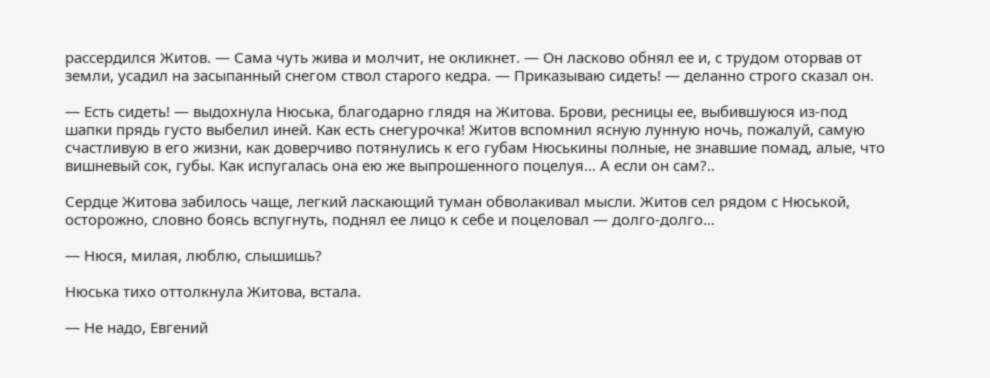рассердился Житов. — Сама чуть жива и молчит, не окликнет. — Он ласково обнял ее и, с трудом оторвав от земли, усадил на засыпанный снегом ствол старого кедра. — Приказываю сидеть! — деланно строго сказал он.

— Есть сидеть! — выдохнула Нюська, благодарно глядя на Житова. Брови, ресницы ее, выбившуюся из-под шапки прядь густо выбелил иней. Как есть снегурочка! Житов вспомнил ясную лунную ночь, пожалуй, самую счастливую в его жизни, как доверчиво потянулись к его губам Нюськины полные, не знавшие помад, алые, что вишневый сок, губы. Как испугалась она ею же выпрошенного поцелуя… А если он сам?..

Сердце Житова забилось чаще, легкий ласкающий туман обволакивал мысли. Житов сел рядом с Нюськой, осторожно, словно боясь вспугнуть, поднял ее лицо к себе и поцеловал — долго-долго…

— Нюся, милая, люблю, слышишь?

Нюська тихо оттолкнула Житова, встала.

— Не надо, Евгений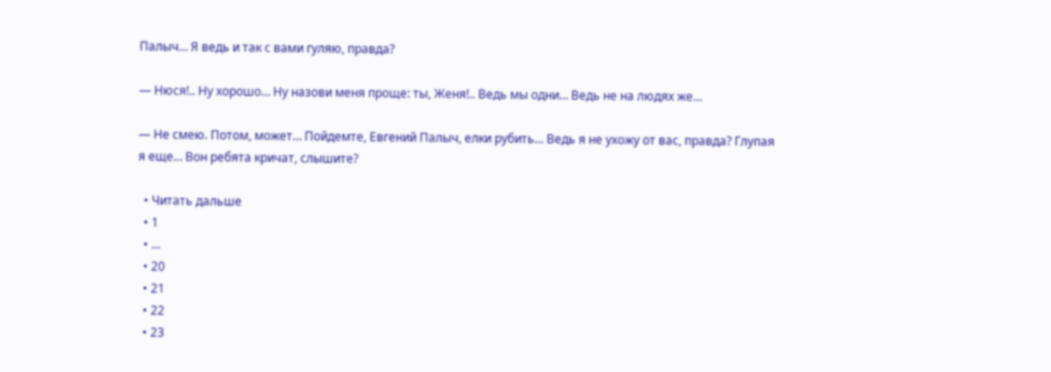Палыч… Я ведь и так с вами гуляю, правда?

— Нюся!.. Ну хорошо… Ну назови меня проще: ты, Женя!.. Ведь мы одни… Ведь не на людях же…

— Не смею. Потом, может… Пойдемте, Евгений Палыч, елки рубить… Ведь я не ухожу от вас, правда? Глупая я еще… Вон ребята кричат, слышите?

  • Читать дальше
  • 1
  • ...
  • 20
  • 21
  • 22
  • 23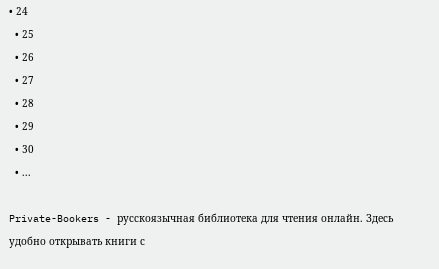• 24
  • 25
  • 26
  • 27
  • 28
  • 29
  • 30
  • ...

Private-Bookers - русскоязычная библиотека для чтения онлайн. Здесь удобно открывать книги с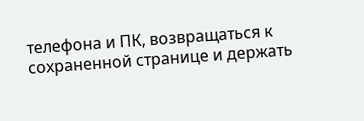телефона и ПК, возвращаться к сохраненной странице и держать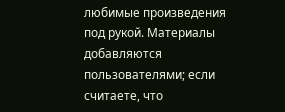любимые произведения под рукой. Материалы добавляются пользователями; если считаете, что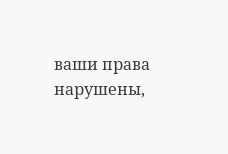ваши права нарушены,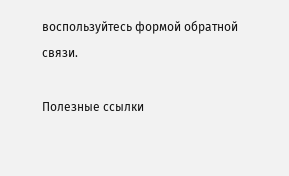воспользуйтесь формой обратной связи.

Полезные ссылки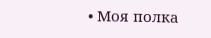• Моя полка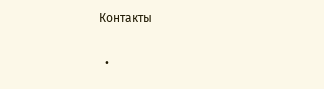Контакты

  •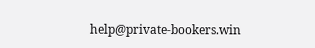help@private-bookers.win